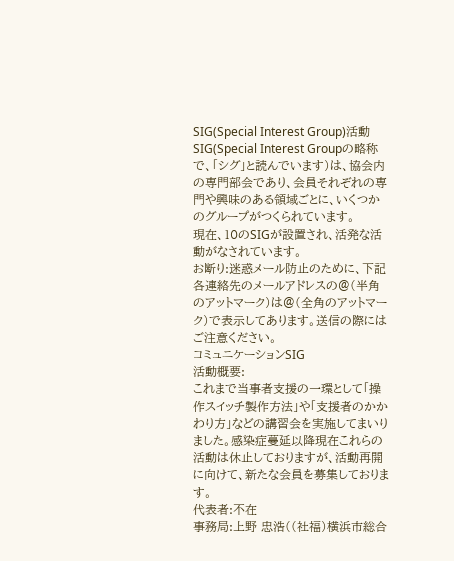SIG(Special Interest Group)活動
SIG(Special Interest Groupの略称で、「シグ」と読んでいます)は、協会内の専門部会であり、会員それぞれの専門や興味のある領域ごとに、いくつかのグループがつくられています。
現在、10のSIGが設置され、活発な活動がなされています。
お断り:迷惑メール防止のために、下記各連絡先のメールアドレスの@(半角のアットマーク)は@(全角のアットマーク)で表示してあります。送信の際にはご注意ください。
コミュニケーションSIG
活動概要:
これまで当事者支援の一環として「操作スイッチ製作方法」や「支援者のかかわり方」などの講習会を実施してまいりました。感染症蔓延以降現在これらの活動は休止しておりますが、活動再開に向けて、新たな会員を募集しております。
代表者:不在
事務局:上野 忠浩((社福)横浜市総合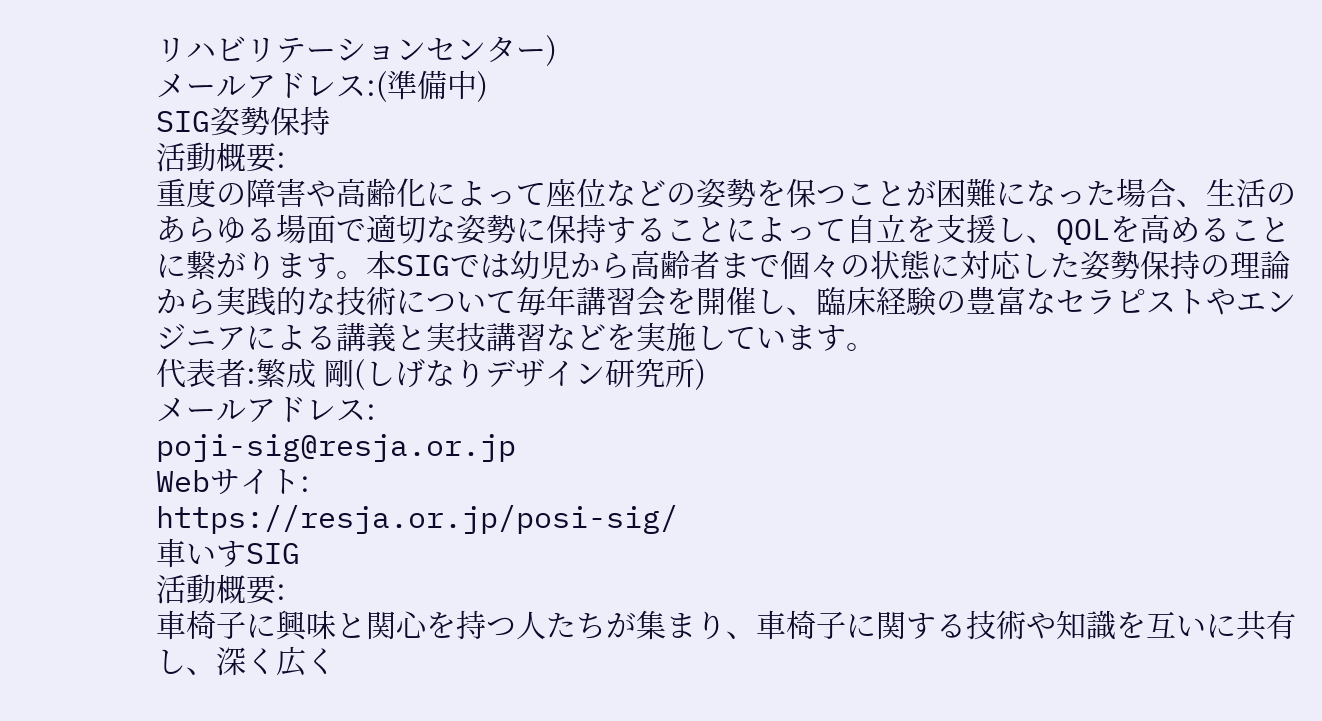リハビリテーションセンター)
メールアドレス:(準備中)
SIG姿勢保持
活動概要:
重度の障害や高齢化によって座位などの姿勢を保つことが困難になった場合、生活のあらゆる場面で適切な姿勢に保持することによって自立を支援し、QOLを高めることに繋がります。本SIGでは幼児から高齢者まで個々の状態に対応した姿勢保持の理論から実践的な技術について毎年講習会を開催し、臨床経験の豊富なセラピストやエンジニアによる講義と実技講習などを実施しています。
代表者:繁成 剛(しげなりデザイン研究所)
メールアドレス:
poji-sig@resja.or.jp
Webサイト:
https://resja.or.jp/posi-sig/
車いすSIG
活動概要:
車椅子に興味と関心を持つ人たちが集まり、車椅子に関する技術や知識を互いに共有し、深く広く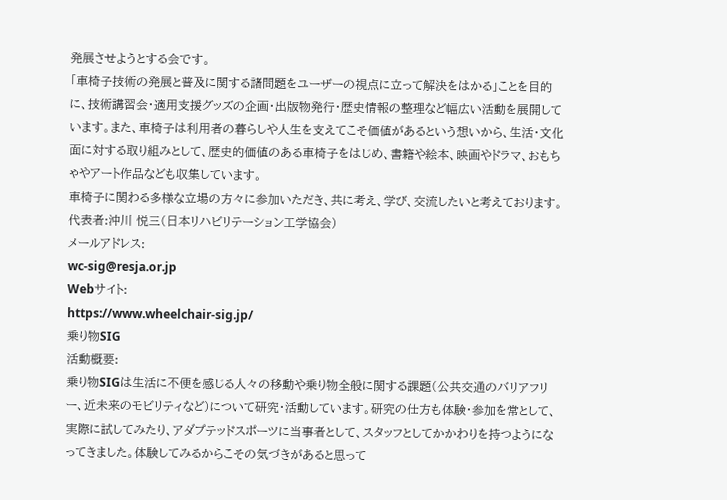発展させようとする会です。
「車椅子技術の発展と普及に関する諸問題をユーザーの視点に立って解決をはかる」ことを目的に、技術講習会・適用支援グッズの企画・出版物発行・歴史情報の整理など幅広い活動を展開しています。また、車椅子は利用者の暮らしや人生を支えてこそ価値があるという想いから、生活・文化面に対する取り組みとして、歴史的価値のある車椅子をはじめ、書籍や絵本、映画やドラマ、おもちゃやアート作品なども収集しています。
車椅子に関わる多様な立場の方々に参加いただき、共に考え、学び、交流したいと考えております。
代表者:沖川 悦三(日本リハビリテーション工学協会)
メールアドレス:
wc-sig@resja.or.jp
Webサイト:
https://www.wheelchair-sig.jp/
乗り物SIG
活動概要:
乗り物SIGは生活に不便を感じる人々の移動や乗り物全般に関する課題(公共交通のバリアフリー、近未来のモビリティなど)について研究・活動しています。研究の仕方も体験・参加を常として、実際に試してみたり、アダプテッドスポーツに当事者として、スタッフとしてかかわりを持つようになってきました。体験してみるからこその気づきがあると思って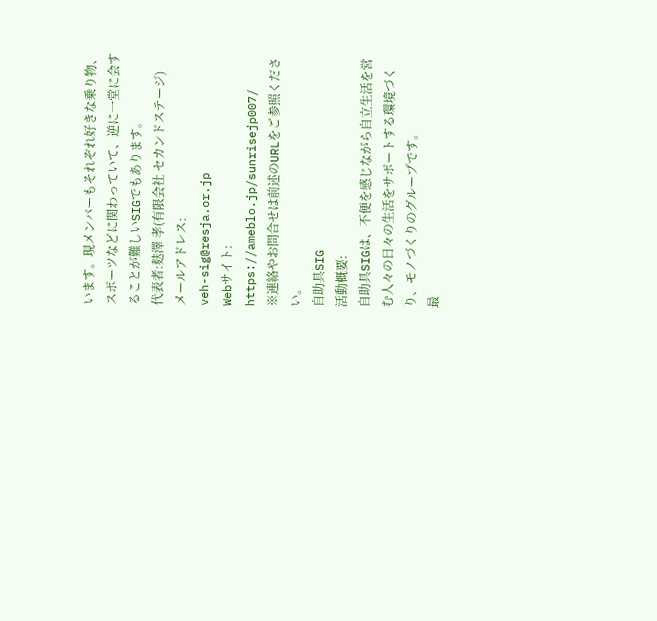います。現メンバーもそれぞれ好きな乗り物、スポーツなどに関わっていて、逆に一堂に会することが難しいSIGでもあります。
代表者:麸澤 孝(有限会社 セカンドステージ)
メールアドレス:
veh-sig@resja.or.jp
Webサイト:
https://ameblo.jp/sunrisejp007/
※連絡やお問合せは前述のURLをご参照ください。
自助具SIG
活動概要:
自助具SIGは、不便を感じながら自立生活を営む人々の日々の生活をサポートする環境づくり、モノづくりのグループです。
最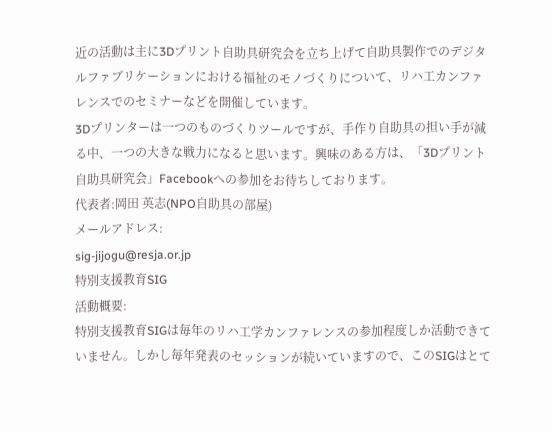近の活動は主に3Dプリント自助具研究会を立ち上げて自助具製作でのデジタルファブリケーションにおける福祉のモノづくりについて、リハ工カンファレンスでのセミナーなどを開催しています。
3Dプリンターは一つのものづくりツールですが、手作り自助具の担い手が減る中、一つの大きな戦力になると思います。興味のある方は、「3Dプリント自助具研究会」Facebookへの参加をお待ちしております。
代表者:岡田 英志(NPO自助具の部屋)
メールアドレス:
sig-jijogu@resja.or.jp
特別支援教育SIG
活動概要:
特別支援教育SIGは毎年のリハ工学カンファレンスの参加程度しか活動できていません。しかし毎年発表のセッションが続いていますので、このSIGはとて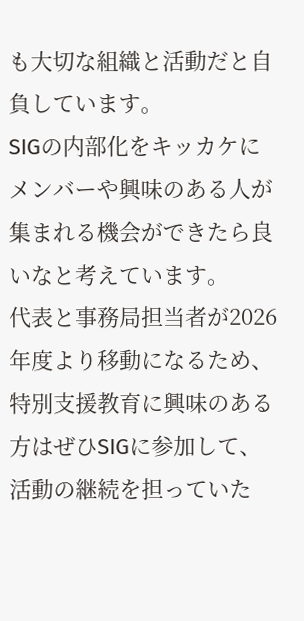も大切な組織と活動だと自負しています。
SIGの内部化をキッカケにメンバーや興味のある人が集まれる機会ができたら良いなと考えています。
代表と事務局担当者が2026年度より移動になるため、特別支援教育に興味のある方はぜひSIGに参加して、活動の継続を担っていた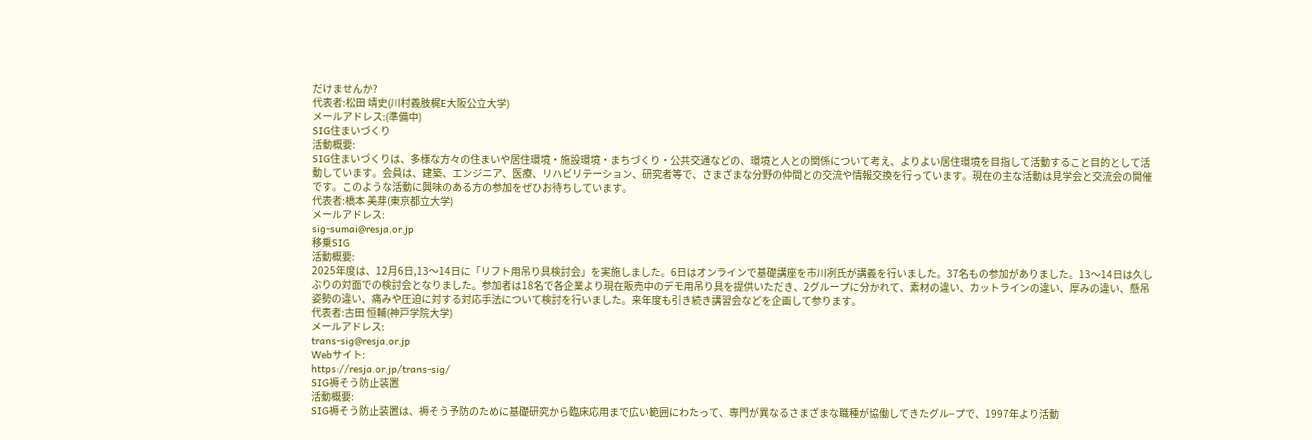だけませんか?
代表者:松田 靖史(川村義肢梶E大阪公立大学)
メールアドレス:(準備中)
SIG住まいづくり
活動概要:
SIG住まいづくりは、多様な方々の住まいや居住環境・施設環境・まちづくり・公共交通などの、環境と人との関係について考え、よりよい居住環境を目指して活動すること目的として活動しています。会員は、建築、エンジニア、医療、リハビリテーション、研究者等で、さまざまな分野の仲間との交流や情報交換を行っています。現在の主な活動は見学会と交流会の開催です。このような活動に興味のある方の参加をぜひお待ちしています。
代表者:橋本 美芽(東京都立大学)
メールアドレス:
sig-sumai@resja.or.jp
移乗SIG
活動概要:
2025年度は、12月6日,13〜14日に「リフト用吊り具検討会」を実施しました。6日はオンラインで基礎講座を市川冽氏が講義を行いました。37名もの参加がありました。13〜14日は久しぶりの対面での検討会となりました。参加者は18名で各企業より現在販売中のデモ用吊り具を提供いただき、2グループに分かれて、素材の違い、カットラインの違い、厚みの違い、懸吊姿勢の違い、痛みや圧迫に対する対応手法について検討を行いました。来年度も引き続き講習会などを企画して参ります。
代表者:古田 恒輔(神戸学院大学)
メールアドレス:
trans-sig@resja.or.jp
Webサイト:
https://resja.or.jp/trans-sig/
SIG褥そう防止装置
活動概要:
SIG褥そう防止装置は、褥そう予防のために基礎研究から臨床応用まで広い範囲にわたって、専門が異なるさまざまな職種が協働してきたグル−プで、1997年より活動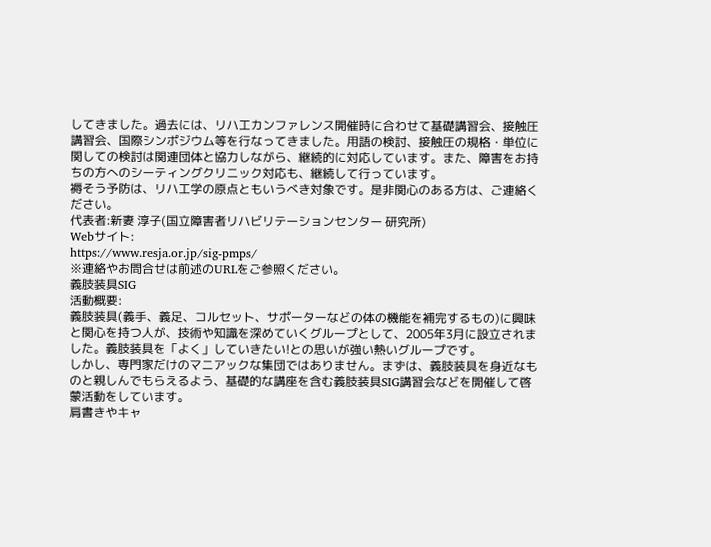してきました。過去には、リハ工カンファレンス開催時に合わせて基礎講習会、接触圧講習会、国際シンポジウム等を行なってきました。用語の検討、接触圧の規格・単位に関しての検討は関連団体と協力しながら、継続的に対応しています。また、障害をお持ちの方へのシーティングクリニック対応も、継続して行っています。
褥そう予防は、リハ工学の原点ともいうべき対象です。是非関心のある方は、ご連絡ください。
代表者:新妻 淳子(国立障害者リハビリテーションセンター 研究所)
Webサイト:
https://www.resja.or.jp/sig-pmps/
※連絡やお問合せは前述のURLをご参照ください。
義肢装具SIG
活動概要:
義肢装具(義手、義足、コルセット、サポーターなどの体の機能を補完するもの)に興味と関心を持つ人が、技術や知識を深めていくグループとして、2005年3月に設立されました。義肢装具を「よく」していきたい!との思いが強い熱いグループです。
しかし、専門家だけのマニアックな集団ではありません。まずは、義肢装具を身近なものと親しんでもらえるよう、基礎的な講座を含む義肢装具SIG講習会などを開催して啓蒙活動をしています。
肩書きやキャ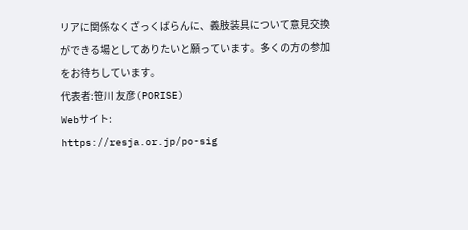リアに関係なくざっくばらんに、義肢装具について意見交換ができる場としてありたいと願っています。多くの方の参加をお待ちしています。
代表者:笹川 友彦(PORISE)
Webサイト:
https://resja.or.jp/po-sig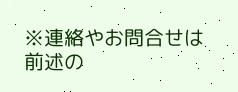※連絡やお問合せは前述の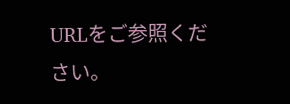URLをご参照ください。